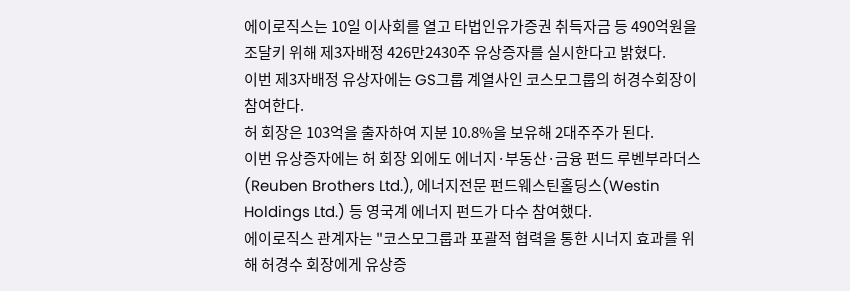에이로직스는 10일 이사회를 열고 타법인유가증권 취득자금 등 490억원을 조달키 위해 제3자배정 426만2430주 유상증자를 실시한다고 밝혔다.
이번 제3자배정 유상자에는 GS그룹 계열사인 코스모그룹의 허경수회장이 참여한다.
허 회장은 103억을 출자하여 지분 10.8%을 보유해 2대주주가 된다.
이번 유상증자에는 허 회장 외에도 에너지·부동산·금융 펀드 루벤부라더스(Reuben Brothers Ltd.), 에너지전문 펀드웨스틴홀딩스(Westin Holdings Ltd.) 등 영국계 에너지 펀드가 다수 참여했다.
에이로직스 관계자는 "코스모그룹과 포괄적 협력을 통한 시너지 효과를 위해 허경수 회장에게 유상증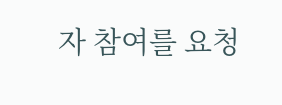자 참여를 요청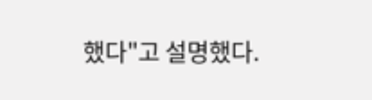했다"고 설명했다.